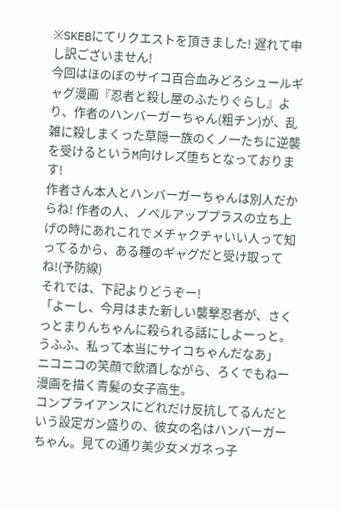※SKEBにてリクエストを頂きました! 遅れて申し訳ございません!
今回はほのぼのサイコ百合血みどろシュールギャグ漫画『忍者と殺し屋のふたりぐらし』より、作者のハンバーガーちゃん(粗チン)が、乱雑に殺しまくった草隠一族のくノ一たちに逆襲を受けるというM向けレズ堕ちとなっております!
作者さん本人とハンバーガーちゃんは別人だからね! 作者の人、ノベルアッププラスの立ち上げの時にあれこれでメチャクチャいい人って知ってるから、ある種のギャグだと受け取ってね!(予防線)
それでは、下記よりどうぞー!
「よーし、今月はまた新しい襲撃忍者が、さくっとまりんちゃんに殺られる話にしよーっと。うふふ、私って本当にサイコちゃんだなあ」
ニコニコの笑顔で飲酒しながら、ろくでもねー漫画を描く青髪の女子高生。
コンプライアンスにどれだけ反抗してるんだという設定ガン盛りの、彼女の名はハンバーガーちゃん。見ての通り美少女メガネっ子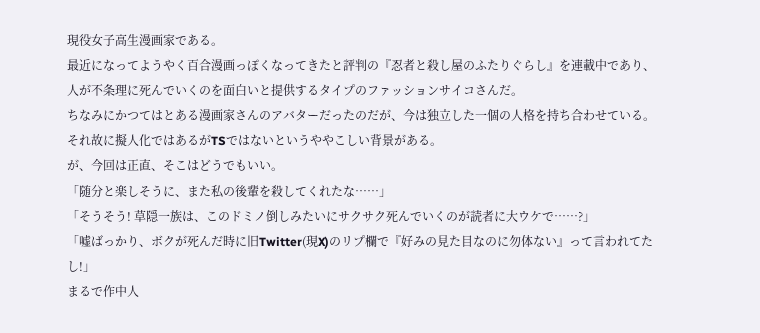現役女子高生漫画家である。
最近になってようやく百合漫画っぽくなってきたと評判の『忍者と殺し屋のふたりぐらし』を連載中であり、人が不条理に死んでいくのを面白いと提供するタイプのファッションサイコさんだ。
ちなみにかつてはとある漫画家さんのアバターだったのだが、今は独立した一個の人格を持ち合わせている。
それ故に擬人化ではあるがTSではないというややこしい背景がある。
が、今回は正直、そこはどうでもいい。
「随分と楽しそうに、また私の後輩を殺してくれたな……」
「そうそう! 草隠一族は、このドミノ倒しみたいにサクサク死んでいくのが読者に大ウケで……?」
「嘘ばっかり、ボクが死んだ時に旧Twitter(現X)のリプ欄で『好みの見た目なのに勿体ない』って言われてたし!」
まるで作中人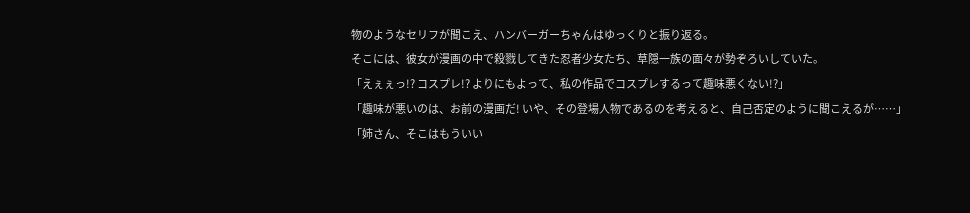物のようなセリフが聞こえ、ハンバーガーちゃんはゆっくりと振り返る。
そこには、彼女が漫画の中で殺戮してきた忍者少女たち、草隠一族の面々が勢ぞろいしていた。
「えぇぇっ!? コスプレ!? よりにもよって、私の作品でコスプレするって趣味悪くない!?」
「趣味が悪いのは、お前の漫画だ! いや、その登場人物であるのを考えると、自己否定のように聞こえるが……」
「姉さん、そこはもういい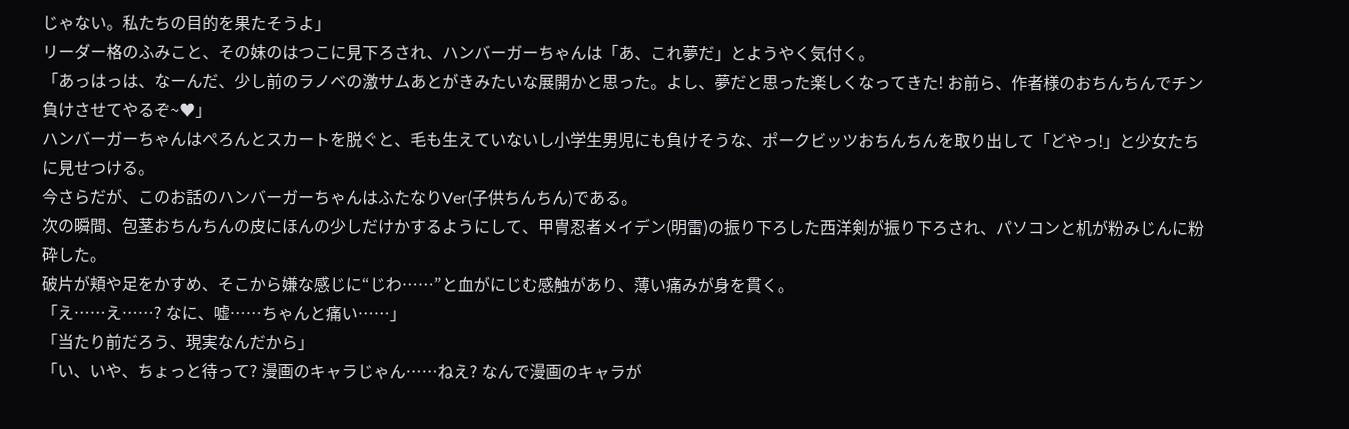じゃない。私たちの目的を果たそうよ」
リーダー格のふみこと、その妹のはつこに見下ろされ、ハンバーガーちゃんは「あ、これ夢だ」とようやく気付く。
「あっはっは、なーんだ、少し前のラノベの激サムあとがきみたいな展開かと思った。よし、夢だと思った楽しくなってきた! お前ら、作者様のおちんちんでチン負けさせてやるぞ~♥」
ハンバーガーちゃんはぺろんとスカートを脱ぐと、毛も生えていないし小学生男児にも負けそうな、ポークビッツおちんちんを取り出して「どやっ!」と少女たちに見せつける。
今さらだが、このお話のハンバーガーちゃんはふたなりVer(子供ちんちん)である。
次の瞬間、包茎おちんちんの皮にほんの少しだけかするようにして、甲冑忍者メイデン(明雷)の振り下ろした西洋剣が振り下ろされ、パソコンと机が粉みじんに粉砕した。
破片が頬や足をかすめ、そこから嫌な感じに“じわ……”と血がにじむ感触があり、薄い痛みが身を貫く。
「え……え……? なに、嘘……ちゃんと痛い……」
「当たり前だろう、現実なんだから」
「い、いや、ちょっと待って? 漫画のキャラじゃん……ねえ? なんで漫画のキャラが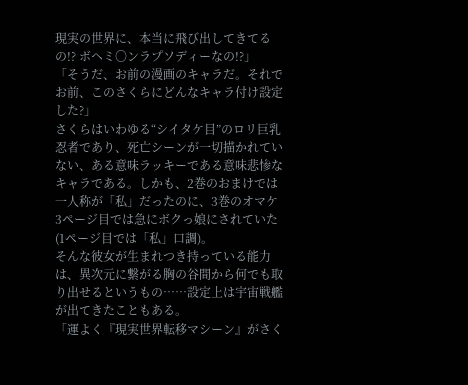現実の世界に、本当に飛び出してきてるの!? ボヘミ〇ンラプソディーなの!?」
「そうだ、お前の漫画のキャラだ。それでお前、このさくらにどんなキャラ付け設定した?」
さくらはいわゆる“シイタケ目”のロリ巨乳忍者であり、死亡シーンが一切描かれていない、ある意味ラッキーである意味悲惨なキャラである。しかも、2巻のおまけでは一人称が「私」だったのに、3巻のオマケ3ページ目では急にボクっ娘にされていた(1ページ目では「私」口調)。
そんな彼女が生まれつき持っている能力は、異次元に繋がる胸の谷間から何でも取り出せるというもの……設定上は宇宙戦艦が出てきたこともある。
「運よく『現実世界転移マシーン』がさく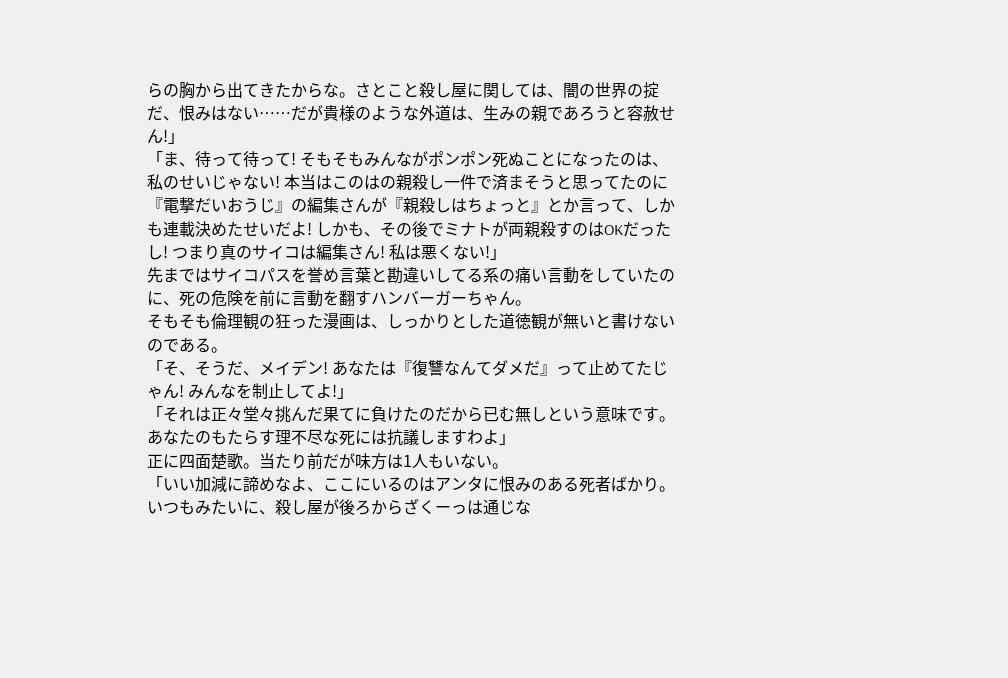らの胸から出てきたからな。さとこと殺し屋に関しては、闇の世界の掟だ、恨みはない……だが貴様のような外道は、生みの親であろうと容赦せん!」
「ま、待って待って! そもそもみんながポンポン死ぬことになったのは、私のせいじゃない! 本当はこのはの親殺し一件で済まそうと思ってたのに『電撃だいおうじ』の編集さんが『親殺しはちょっと』とか言って、しかも連載決めたせいだよ! しかも、その後でミナトが両親殺すのはOKだったし! つまり真のサイコは編集さん! 私は悪くない!」
先まではサイコパスを誉め言葉と勘違いしてる系の痛い言動をしていたのに、死の危険を前に言動を翻すハンバーガーちゃん。
そもそも倫理観の狂った漫画は、しっかりとした道徳観が無いと書けないのである。
「そ、そうだ、メイデン! あなたは『復讐なんてダメだ』って止めてたじゃん! みんなを制止してよ!」
「それは正々堂々挑んだ果てに負けたのだから已む無しという意味です。あなたのもたらす理不尽な死には抗議しますわよ」
正に四面楚歌。当たり前だが味方は1人もいない。
「いい加減に諦めなよ、ここにいるのはアンタに恨みのある死者ばかり。いつもみたいに、殺し屋が後ろからざくーっは通じな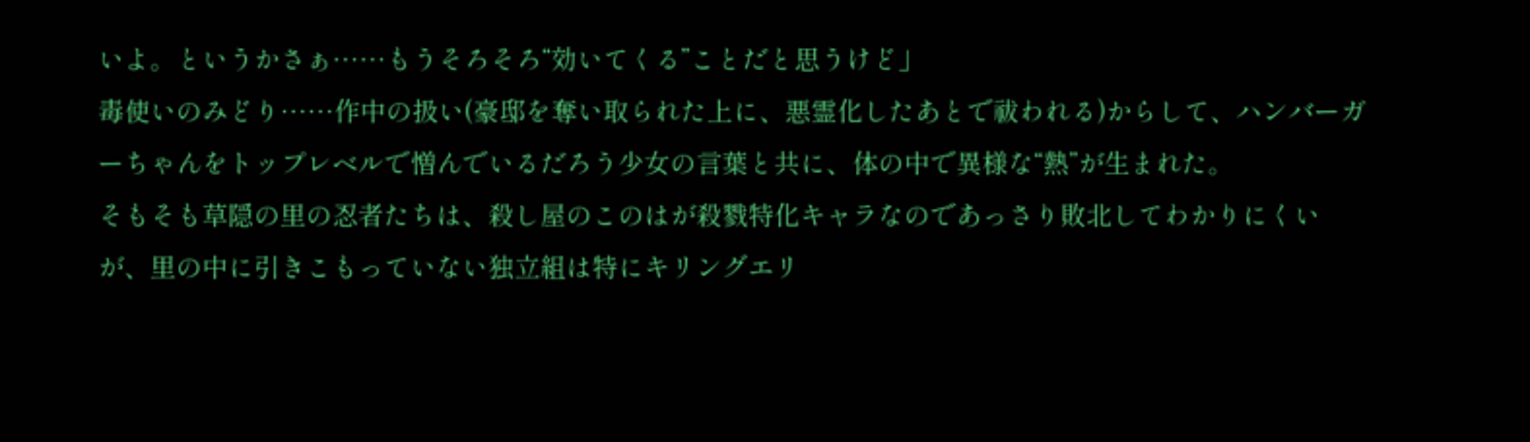いよ。というかさぁ……もうそろそろ“効いてくる”ことだと思うけど」
毒使いのみどり……作中の扱い(豪邸を奪い取られた上に、悪霊化したあとで祓われる)からして、ハンバーガーちゃんをトップレベルで憎んでいるだろう少女の言葉と共に、体の中で異様な“熱”が生まれた。
そもそも草隠の里の忍者たちは、殺し屋のこのはが殺戮特化キャラなのであっさり敗北してわかりにくいが、里の中に引きこもっていない独立組は特にキリングエリ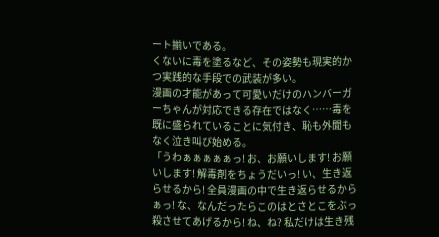ート揃いである。
くないに毒を塗るなど、その姿勢も現実的かつ実践的な手段での武装が多い。
漫画の才能があって可愛いだけのハンバーガーちゃんが対応できる存在ではなく……毒を既に盛られていることに気付き、恥も外聞もなく泣き叫び始める。
「うわぁぁぁぁぁっ! お、お願いします! お願いします! 解毒剤をちょうだいっ! い、生き返らせるから! 全員漫画の中で生き返らせるからぁっ! な、なんだったらこのはとさとこをぶっ殺させてあげるから! ね、ね? 私だけは生き残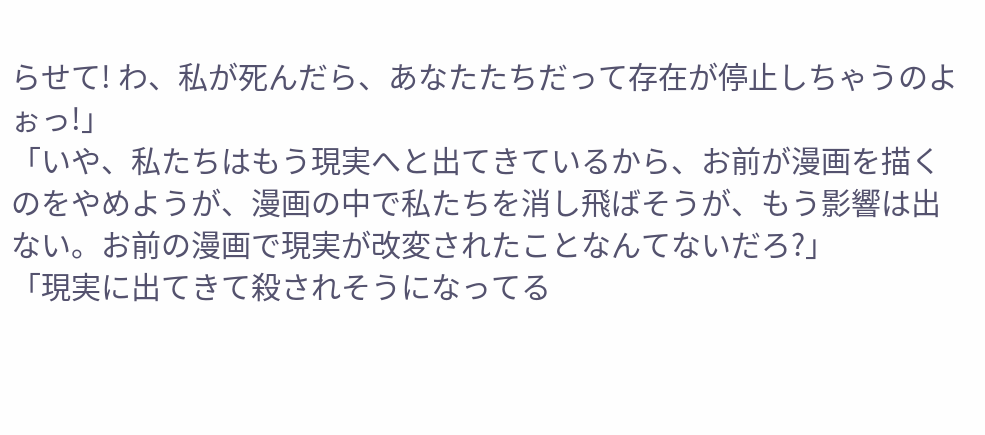らせて! わ、私が死んだら、あなたたちだって存在が停止しちゃうのよぉっ!」
「いや、私たちはもう現実へと出てきているから、お前が漫画を描くのをやめようが、漫画の中で私たちを消し飛ばそうが、もう影響は出ない。お前の漫画で現実が改変されたことなんてないだろ?」
「現実に出てきて殺されそうになってる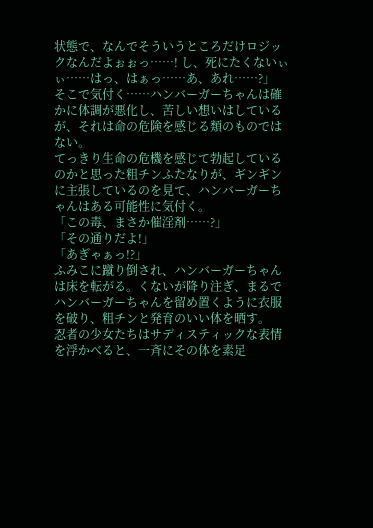状態で、なんでそういうところだけロジックなんだよぉぉっ……! し、死にたくないぃぃ……はっ、はぁっ……あ、あれ……?」
そこで気付く……ハンバーガーちゃんは確かに体調が悪化し、苦しい想いはしているが、それは命の危険を感じる類のものではない。
てっきり生命の危機を感じて勃起しているのかと思った粗チンふたなりが、ギンギンに主張しているのを見て、ハンバーガーちゃんはある可能性に気付く。
「この毒、まさか催淫剤……?」
「その通りだよ!」
「あぎゃぁっ!?」
ふみこに蹴り倒され、ハンバーガーちゃんは床を転がる。くないが降り注ぎ、まるでハンバーガーちゃんを留め置くように衣服を破り、粗チンと発育のいい体を晒す。
忍者の少女たちはサディスティックな表情を浮かべると、一斉にその体を素足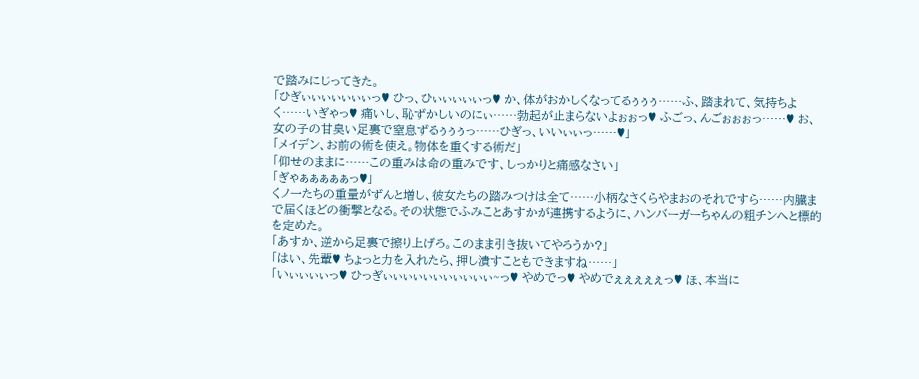で踏みにじってきた。
「ひぎぃぃぃぃぃぃぃっ♥ ひっ、ひぃぃぃぃぃっ♥ か、体がおかしくなってるぅぅぅ……ふ、踏まれて、気持ちよく……いぎゃっ♥ 痛いし、恥ずかしいのにぃ……勃起が止まらないよぉぉっ♥ ふごっ、んごぉぉぉっ……♥ お、女の子の甘臭い足裏で窒息ずるぅぅぅっ……ひぎっ、いいぃぃっ……♥」
「メイデン、お前の術を使え。物体を重くする術だ」
「仰せのままに……この重みは命の重みです、しっかりと痛感なさい」
「ぎゃぁぁぁぁぁっ♥」
くノ一たちの重量がずんと増し、彼女たちの踏みつけは全て……小柄なさくらやまおのそれですら……内臓まで届くほどの衝撃となる。その状態でふみことあすかが連携するように、ハンバーガーちゃんの粗チンへと標的を定めた。
「あすか、逆から足裏で擦り上げろ。このまま引き抜いてやろうか?」
「はい、先輩♥ ちょっと力を入れたら、押し潰すこともできますね……」
「いぃぃぃぃっ♥ ひっぎぃぃぃぃぃぃぃぃぃぃぃ~っ♥ やめでっ♥ やめでぇぇぇぇぇっ♥ ほ、本当に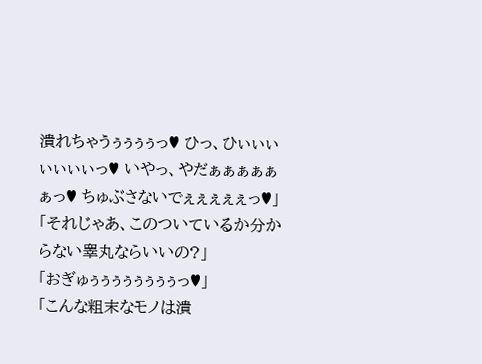潰れちゃうぅぅぅぅっ♥ ひっ、ひぃぃぃぃぃぃぃっ♥ いやっ、やだぁぁぁぁぁぁっ♥ ちゅぶさないでぇぇぇぇぇっ♥」
「それじゃあ、このついているか分からない睾丸ならいいの?」
「おぎゅぅぅぅぅぅぅぅぅっ♥」
「こんな粗末なモノは潰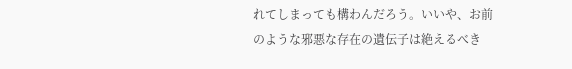れてしまっても構わんだろう。いいや、お前のような邪悪な存在の遺伝子は絶えるべき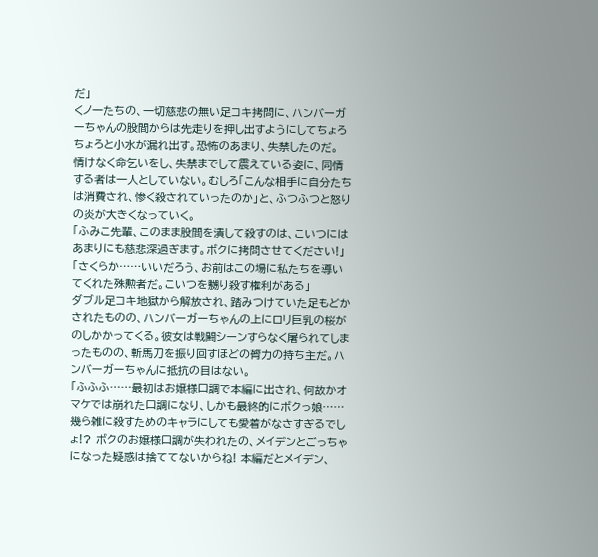だ」
くノ一たちの、一切慈悲の無い足コキ拷問に、ハンバーガーちゃんの股間からは先走りを押し出すようにしてちょろちょろと小水が漏れ出す。恐怖のあまり、失禁したのだ。
情けなく命乞いをし、失禁までして震えている姿に、同情する者は一人としていない。むしろ「こんな相手に自分たちは消費され、惨く殺されていったのか」と、ふつふつと怒りの炎が大きくなっていく。
「ふみこ先輩、このまま股間を潰して殺すのは、こいつにはあまりにも慈悲深過ぎます。ボクに拷問させてください!」
「さくらか……いいだろう、お前はこの場に私たちを導いてくれた殊勲者だ。こいつを嬲り殺す権利がある」
ダブル足コキ地獄から解放され、踏みつけていた足もどかされたものの、ハンバーガーちゃんの上にロリ巨乳の桜がのしかかってくる。彼女は戦闘シーンすらなく屠られてしまったものの、斬馬刀を振り回すほどの膂力の持ち主だ。ハンバーガーちゃんに抵抗の目はない。
「ふふふ……最初はお嬢様口調で本編に出され、何故かオマケでは崩れた口調になり、しかも最終的にボクっ娘……幾ら雑に殺すためのキャラにしても愛着がなさすぎるでしょ!? ボクのお嬢様口調が失われたの、メイデンとごっちゃになった疑惑は捨ててないからね! 本編だとメイデン、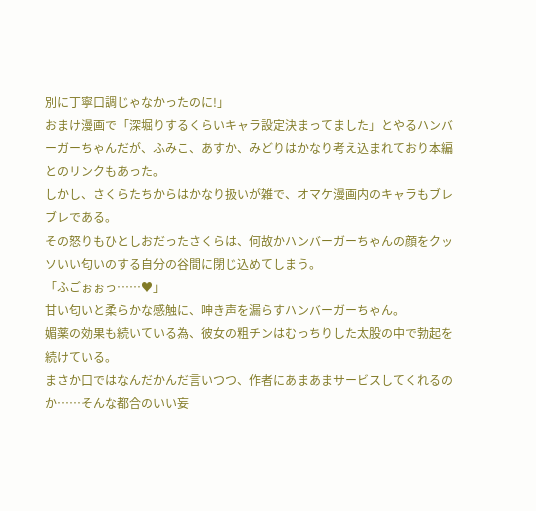別に丁寧口調じゃなかったのに!」
おまけ漫画で「深堀りするくらいキャラ設定決まってました」とやるハンバーガーちゃんだが、ふみこ、あすか、みどりはかなり考え込まれており本編とのリンクもあった。
しかし、さくらたちからはかなり扱いが雑で、オマケ漫画内のキャラもブレブレである。
その怒りもひとしおだったさくらは、何故かハンバーガーちゃんの顔をクッソいい匂いのする自分の谷間に閉じ込めてしまう。
「ふごぉぉっ……♥」
甘い匂いと柔らかな感触に、呻き声を漏らすハンバーガーちゃん。
媚薬の効果も続いている為、彼女の粗チンはむっちりした太股の中で勃起を続けている。
まさか口ではなんだかんだ言いつつ、作者にあまあまサービスしてくれるのか……そんな都合のいい妄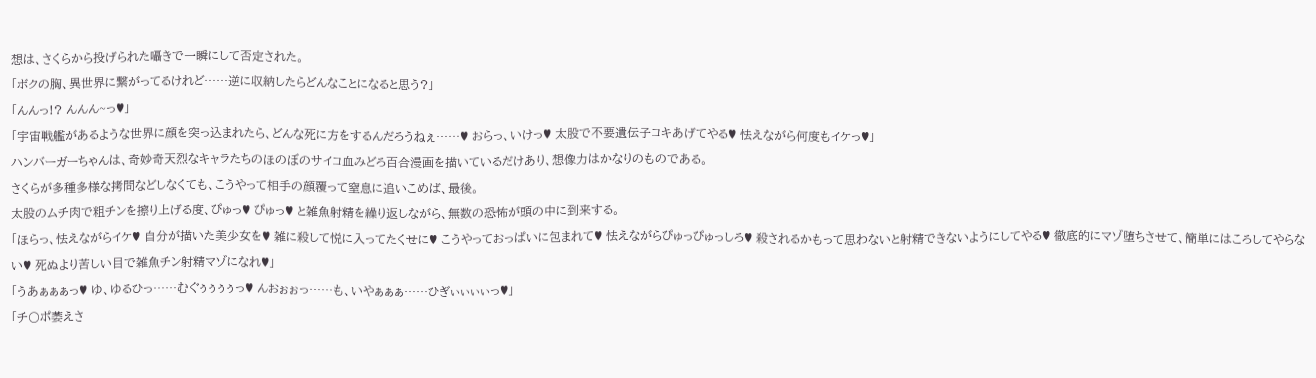想は、さくらから投げられた囁きで一瞬にして否定された。
「ボクの胸、異世界に繋がってるけれど……逆に収納したらどんなことになると思う?」
「んんっ!? んんん~っ♥」
「宇宙戦艦があるような世界に顔を突っ込まれたら、どんな死に方をするんだろうねぇ……♥ おらっ、いけっ♥ 太股で不要遺伝子コキあげてやる♥ 怯えながら何度もイケっ♥」
ハンバーガーちゃんは、奇妙奇天烈なキャラたちのほのぼのサイコ血みどろ百合漫画を描いているだけあり、想像力はかなりのものである。
さくらが多種多様な拷問などしなくても、こうやって相手の顔覆って窒息に追いこめば、最後。
太股のムチ肉で粗チンを擦り上げる度、ぴゅっ♥ ぴゅっ♥ と雑魚射精を繰り返しながら、無数の恐怖が頭の中に到来する。
「ほらっ、怯えながらイケ♥ 自分が描いた美少女を♥ 雑に殺して悦に入ってたくせに♥ こうやっておっぱいに包まれて♥ 怯えながらぴゅっぴゅっしろ♥ 殺されるかもって思わないと射精できないようにしてやる♥ 徹底的にマゾ堕ちさせて、簡単にはころしてやらない♥ 死ぬより苦しい目で雑魚チン射精マゾになれ♥」
「うあぁぁぁっ♥ ゆ、ゆるひっ……むぐぅぅぅぅっ♥ んおぉぉっ……も、いやぁぁぁ……ひぎぃぃぃぃっ♥」
「チ〇ポ萎えさ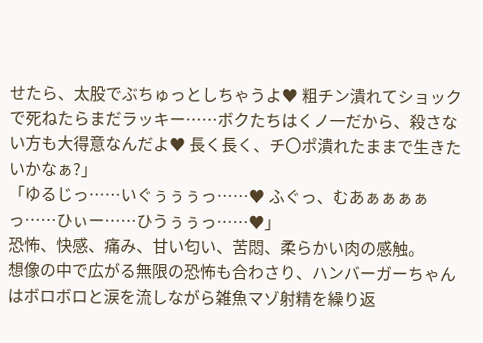せたら、太股でぶちゅっとしちゃうよ♥ 粗チン潰れてショックで死ねたらまだラッキー……ボクたちはくノ一だから、殺さない方も大得意なんだよ♥ 長く長く、チ〇ポ潰れたままで生きたいかなぁ?」
「ゆるじっ……いぐぅぅぅっ……♥ ふぐっ、むあぁぁぁぁっ……ひぃー……ひうぅぅっ……♥」
恐怖、快感、痛み、甘い匂い、苦悶、柔らかい肉の感触。
想像の中で広がる無限の恐怖も合わさり、ハンバーガーちゃんはボロボロと涙を流しながら雑魚マゾ射精を繰り返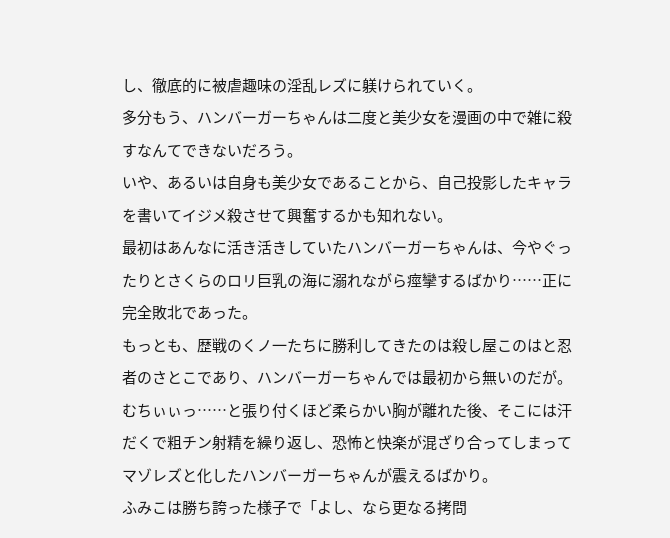し、徹底的に被虐趣味の淫乱レズに躾けられていく。
多分もう、ハンバーガーちゃんは二度と美少女を漫画の中で雑に殺すなんてできないだろう。
いや、あるいは自身も美少女であることから、自己投影したキャラを書いてイジメ殺させて興奮するかも知れない。
最初はあんなに活き活きしていたハンバーガーちゃんは、今やぐったりとさくらのロリ巨乳の海に溺れながら痙攣するばかり……正に完全敗北であった。
もっとも、歴戦のくノ一たちに勝利してきたのは殺し屋このはと忍者のさとこであり、ハンバーガーちゃんでは最初から無いのだが。
むちぃぃっ……と張り付くほど柔らかい胸が離れた後、そこには汗だくで粗チン射精を繰り返し、恐怖と快楽が混ざり合ってしまってマゾレズと化したハンバーガーちゃんが震えるばかり。
ふみこは勝ち誇った様子で「よし、なら更なる拷問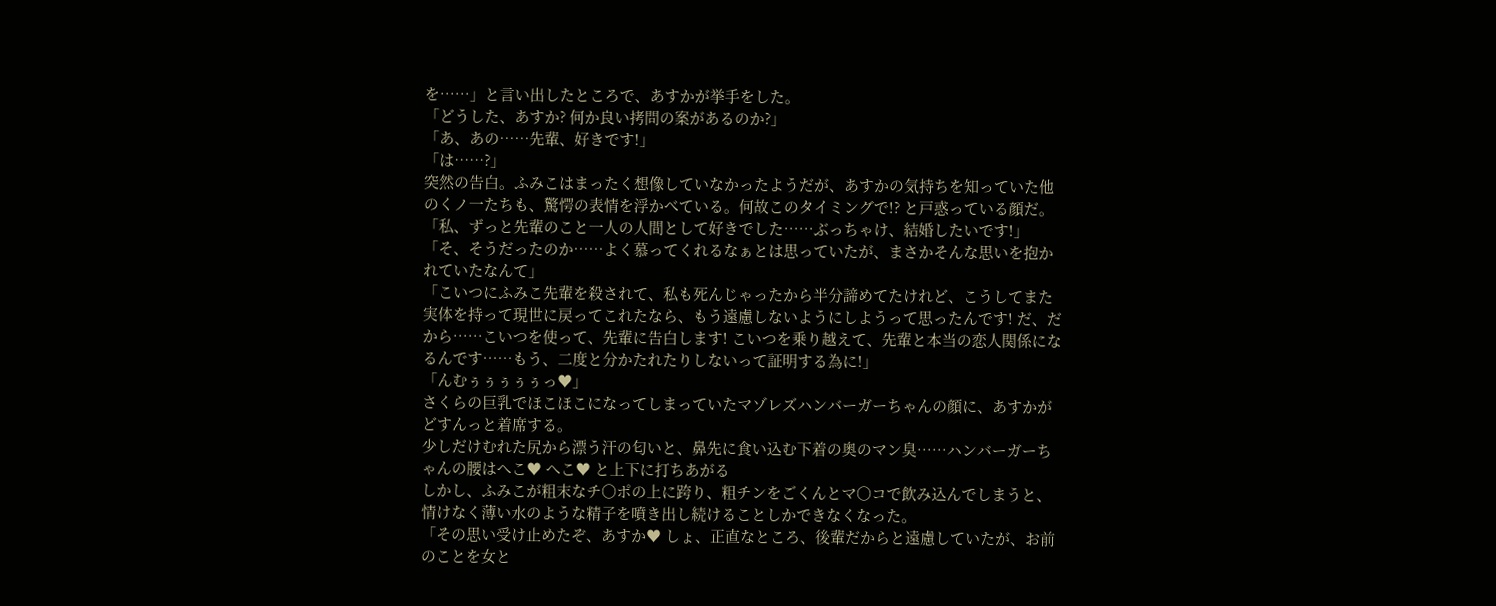を……」と言い出したところで、あすかが挙手をした。
「どうした、あすか? 何か良い拷問の案があるのか?」
「あ、あの……先輩、好きです!」
「は……?」
突然の告白。ふみこはまったく想像していなかったようだが、あすかの気持ちを知っていた他のくノ一たちも、驚愕の表情を浮かべている。何故このタイミングで!? と戸惑っている顔だ。
「私、ずっと先輩のこと一人の人間として好きでした……ぶっちゃけ、結婚したいです!」
「そ、そうだったのか……よく慕ってくれるなぁとは思っていたが、まさかそんな思いを抱かれていたなんて」
「こいつにふみこ先輩を殺されて、私も死んじゃったから半分諦めてたけれど、こうしてまた実体を持って現世に戻ってこれたなら、もう遠慮しないようにしようって思ったんです! だ、だから……こいつを使って、先輩に告白します! こいつを乗り越えて、先輩と本当の恋人関係になるんです……もう、二度と分かたれたりしないって証明する為に!」
「んむぅぅぅぅぅっ♥」
さくらの巨乳でほこほこになってしまっていたマゾレズハンバーガーちゃんの顔に、あすかがどすんっと着席する。
少しだけむれた尻から漂う汗の匂いと、鼻先に食い込む下着の奥のマン臭……ハンバーガーちゃんの腰はへこ♥ へこ♥ と上下に打ちあがる
しかし、ふみこが粗末なチ〇ポの上に跨り、粗チンをごくんとマ〇コで飲み込んでしまうと、情けなく薄い水のような精子を噴き出し続けることしかできなくなった。
「その思い受け止めたぞ、あすか♥ しょ、正直なところ、後輩だからと遠慮していたが、お前のことを女と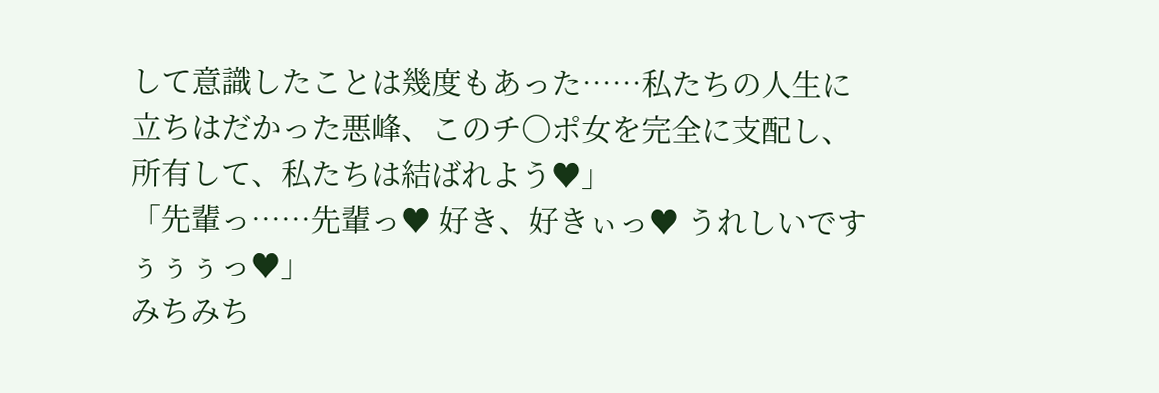して意識したことは幾度もあった……私たちの人生に立ちはだかった悪峰、このチ〇ポ女を完全に支配し、所有して、私たちは結ばれよう♥」
「先輩っ……先輩っ♥ 好き、好きぃっ♥ うれしいですぅぅぅっ♥」
みちみち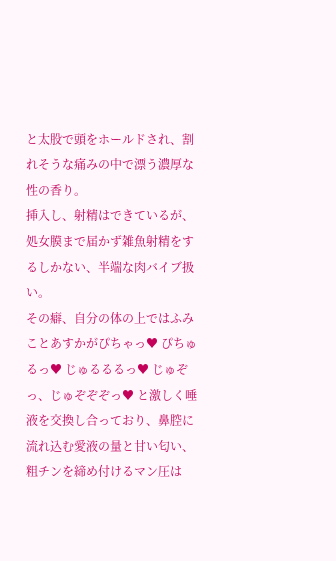と太股で頭をホールドされ、割れそうな痛みの中で漂う濃厚な性の香り。
挿入し、射精はできているが、処女膜まで届かず雑魚射精をするしかない、半端な肉バイブ扱い。
その癖、自分の体の上ではふみことあすかがぴちゃっ♥ ぴちゅるっ♥ じゅるるるっ♥ じゅぞっ、じゅぞぞぞっ♥ と激しく唾液を交換し合っており、鼻腔に流れ込む愛液の量と甘い匂い、粗チンを締め付けるマン圧は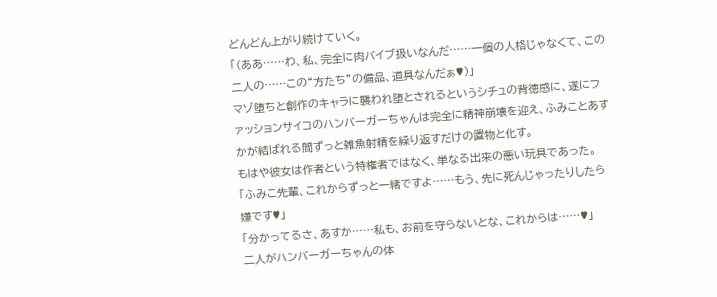どんどん上がり続けていく。
「(ああ……わ、私、完全に肉バイブ扱いなんだ……一個の人格じゃなくて、この二人の……この“方たち”の備品、道具なんだぁ♥)」
マゾ堕ちと創作のキャラに襲われ堕とされるというシチュの背徳感に、遂にファッションサイコのハンバーガーちゃんは完全に精神崩壊を迎え、ふみことあすかが結ばれる間ずっと雑魚射精を繰り返すだけの置物と化す。
もはや彼女は作者という特権者ではなく、単なる出来の悪い玩具であった。
「ふみこ先輩、これからずっと一緒ですよ……もう、先に死んじゃったりしたら嫌です♥」
「分かってるさ、あすか……私も、お前を守らないとな、これからは……♥」
二人がハンバーガーちゃんの体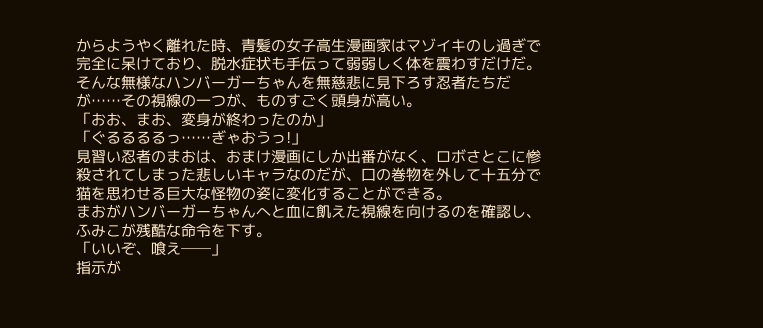からようやく離れた時、青髪の女子高生漫画家はマゾイキのし過ぎで完全に呆けており、脱水症状も手伝って弱弱しく体を震わすだけだ。
そんな無様なハンバーガーちゃんを無慈悲に見下ろす忍者たちだが……その視線の一つが、ものすごく頭身が高い。
「おお、まお、変身が終わったのか」
「ぐるるるるっ……ぎゃおうっ!」
見習い忍者のまおは、おまけ漫画にしか出番がなく、ロボさとこに惨殺されてしまった悲しいキャラなのだが、口の巻物を外して十五分で猫を思わせる巨大な怪物の姿に変化することができる。
まおがハンバーガーちゃんへと血に飢えた視線を向けるのを確認し、ふみこが残酷な命令を下す。
「いいぞ、喰え──」
指示が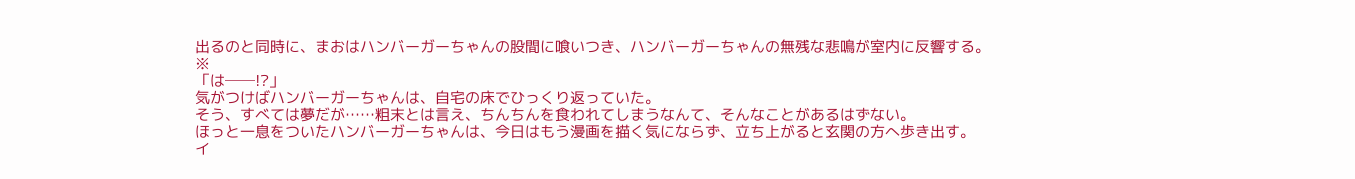出るのと同時に、まおはハンバーガーちゃんの股間に喰いつき、ハンバーガーちゃんの無残な悲鳴が室内に反響する。
※
「は──!?」
気がつけばハンバーガーちゃんは、自宅の床でひっくり返っていた。
そう、すべては夢だが……粗末とは言え、ちんちんを食われてしまうなんて、そんなことがあるはずない。
ほっと一息をついたハンバーガーちゃんは、今日はもう漫画を描く気にならず、立ち上がると玄関の方へ歩き出す。
イ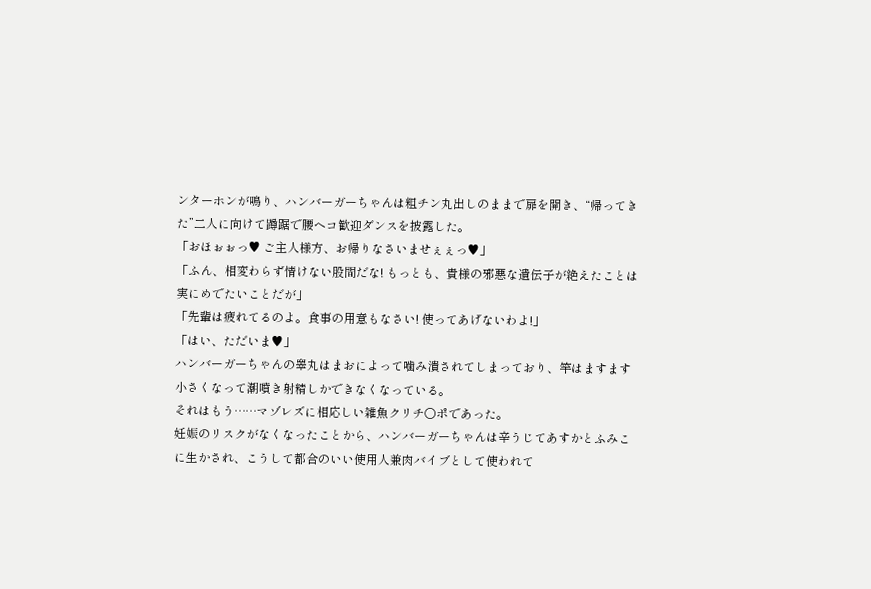ンターホンが鳴り、ハンバーガーちゃんは粗チン丸出しのままで扉を開き、“帰ってきた”二人に向けて蹲踞で腰ヘコ歓迎ダンスを披露した。
「おほぉぉっ♥ ご主人様方、お帰りなさいませぇぇっ♥」
「ふん、相変わらず情けない股間だな! もっとも、貴様の邪悪な遺伝子が絶えたことは実にめでたいことだが」
「先輩は疲れてるのよ。食事の用意もなさい! 使ってあげないわよ!」
「はい、ただいま♥」
ハンバーガーちゃんの睾丸はまおによって噛み潰されてしまっており、竿はますます小さくなって潮噴き射精しかできなくなっている。
それはもう……マゾレズに相応しい雑魚クリチ〇ポであった。
妊娠のリスクがなくなったことから、ハンバーガーちゃんは辛うじてあすかとふみこに生かされ、こうして都合のいい使用人兼肉バイブとして使われて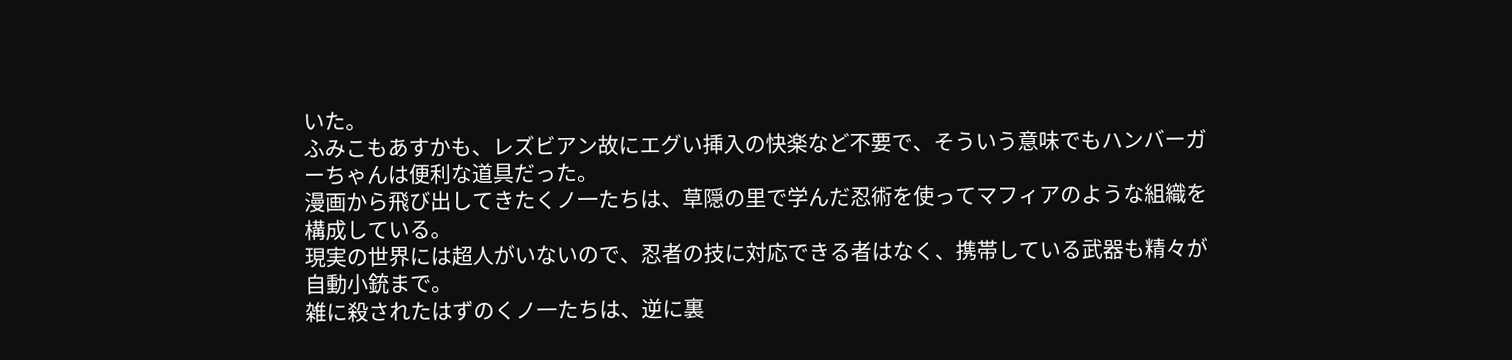いた。
ふみこもあすかも、レズビアン故にエグい挿入の快楽など不要で、そういう意味でもハンバーガーちゃんは便利な道具だった。
漫画から飛び出してきたくノ一たちは、草隠の里で学んだ忍術を使ってマフィアのような組織を構成している。
現実の世界には超人がいないので、忍者の技に対応できる者はなく、携帯している武器も精々が自動小銃まで。
雑に殺されたはずのくノ一たちは、逆に裏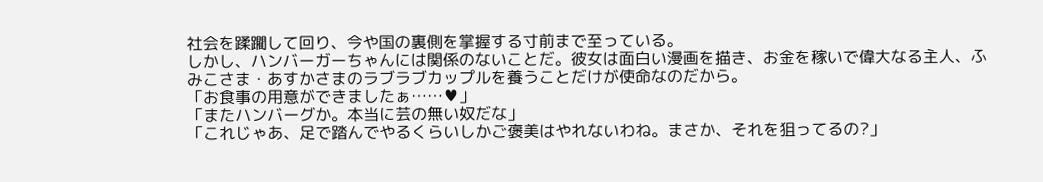社会を蹂躙して回り、今や国の裏側を掌握する寸前まで至っている。
しかし、ハンバーガーちゃんには関係のないことだ。彼女は面白い漫画を描き、お金を稼いで偉大なる主人、ふみこさま・あすかさまのラブラブカップルを養うことだけが使命なのだから。
「お食事の用意ができましたぁ……♥」
「またハンバーグか。本当に芸の無い奴だな」
「これじゃあ、足で踏んでやるくらいしかご褒美はやれないわね。まさか、それを狙ってるの?」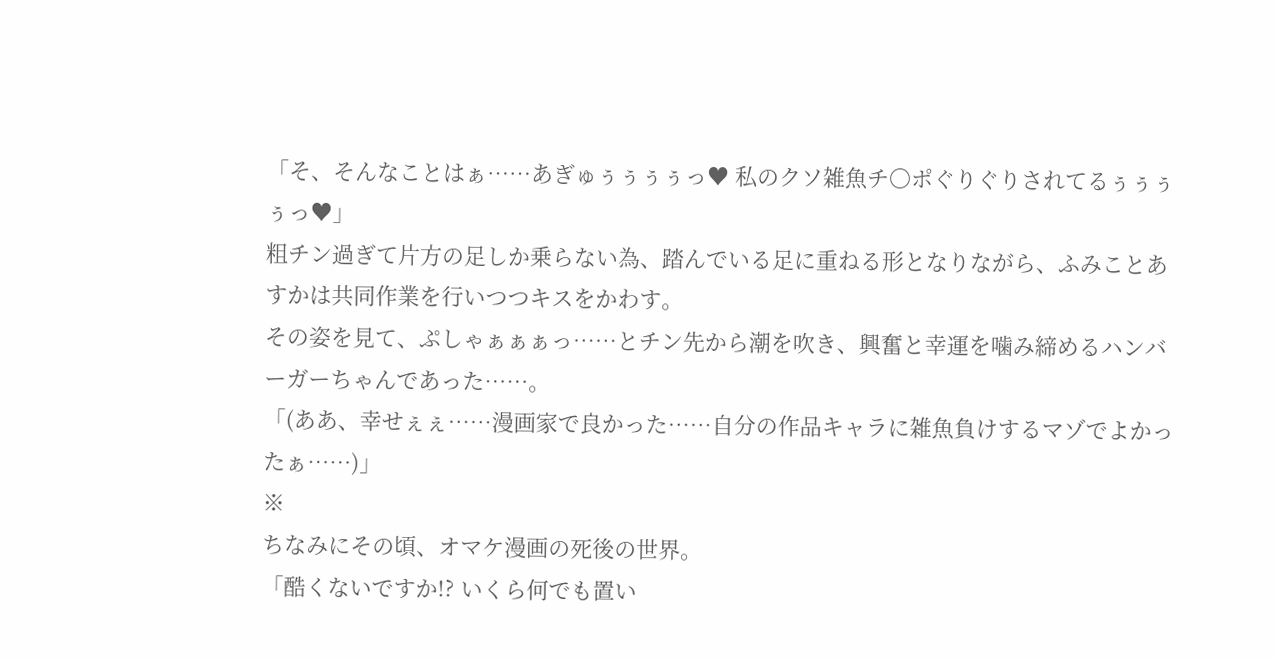「そ、そんなことはぁ……あぎゅぅぅぅぅっ♥ 私のクソ雑魚チ〇ポぐりぐりされてるぅぅぅぅっ♥」
粗チン過ぎて片方の足しか乗らない為、踏んでいる足に重ねる形となりながら、ふみことあすかは共同作業を行いつつキスをかわす。
その姿を見て、ぷしゃぁぁぁっ……とチン先から潮を吹き、興奮と幸運を噛み締めるハンバーガーちゃんであった……。
「(ああ、幸せぇぇ……漫画家で良かった……自分の作品キャラに雑魚負けするマゾでよかったぁ……)」
※
ちなみにその頃、オマケ漫画の死後の世界。
「酷くないですか!? いくら何でも置い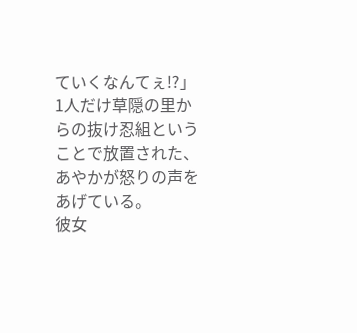ていくなんてぇ!?」
1人だけ草隠の里からの抜け忍組ということで放置された、あやかが怒りの声をあげている。
彼女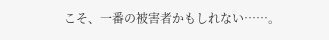こそ、一番の被害者かもしれない……。